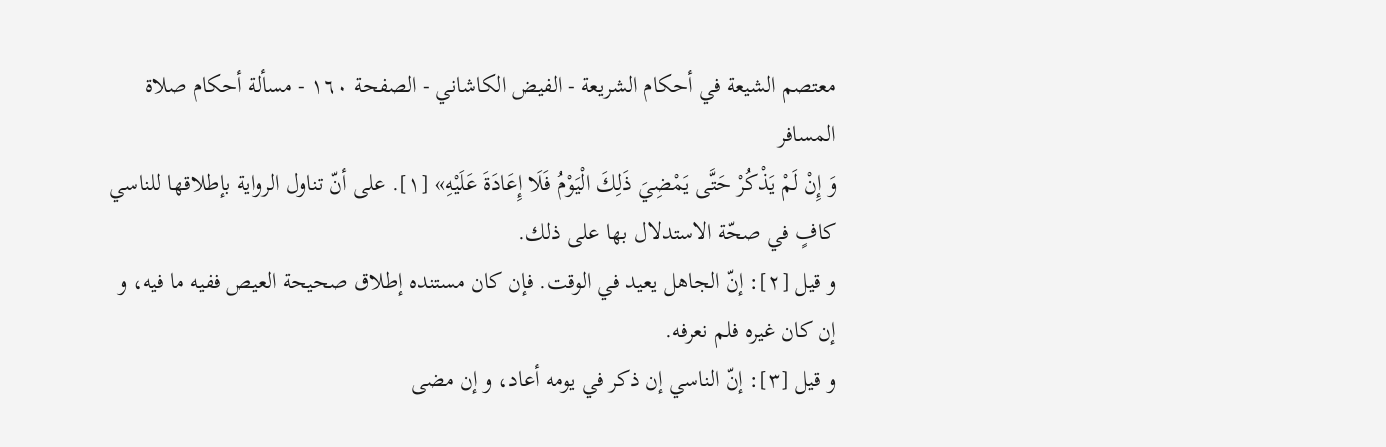معتصم الشيعة في أحكام الشريعة - الفيض الكاشاني - الصفحة ١٦٠ - مسألة أحكام صلاة المسافر
وَ إِنْ لَمْ يَذْكُرْ حَتَّى يَمْضِيَ ذَلِكَ الْيَوْمُ فَلَا إِعَادَةَ عَلَيْهِ» [١]. على أنّ تناول الرواية بإطلاقها للناسي كافٍ في صحّة الاستدلال بها على ذلك.
و قيل [٢]: إنّ الجاهل يعيد في الوقت. فإن كان مستنده إطلاق صحيحة العيص ففيه ما فيه، و إن كان غيره فلم نعرفه.
و قيل [٣]: إنّ الناسي إن ذكر في يومه أعاد، و إن مضى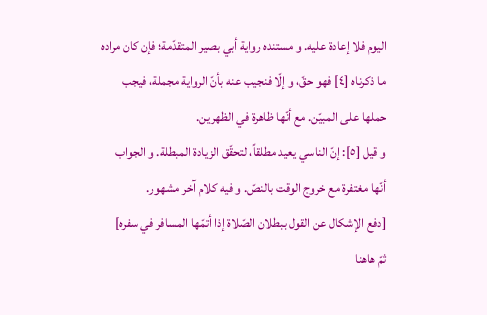اليوم فلا إعادة عليه. و مستنده رواية أبي بصير المتقدّمة؛ فإن كان مراده ما ذكرناه [٤] فهو حقّ، و إلّا فنجيب عنه بأنّ الرواية مجملة، فيجب حملها على المبيّن. مع أنّها ظاهرة في الظهرين.
و قيل [٥]: إنّ الناسي يعيد مطلقاً، لتحقّق الزيادة المبطلة. و الجواب أنّها مغتفرة مع خروج الوقت بالنصّ. و فيه كلام آخر مشهور.
[دفع الإشكال عن القول ببطلان الصّلاة إذا أتمّها المسافر في سفره]
ثمّ هاهنا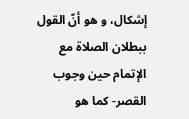إشكال، و هو أنّ القول ببطلان الصلاة مع الإتمام حين وجوب القصر- كما هو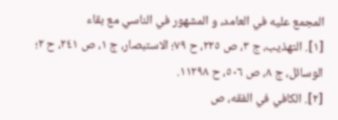المجمع عليه في العامد، و المشهور في الناسي مع بقاء
[١]. التهذيب، ج ٣، ص ٢٢٥، ح ٧٩؛ الاستبصار، ج ١، ص ٢٤١، ح ٢؛ الوسائل، ج ٨، ص ٥٠٦، ح ١١٢٩٨.
[٢]. الكافي في الفقه، ص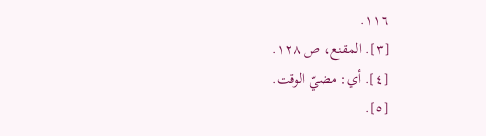١١٦.
[٣]. المقنع، ص ١٢٨.
[٤]. أي: مضيّ الوقت.
[٥].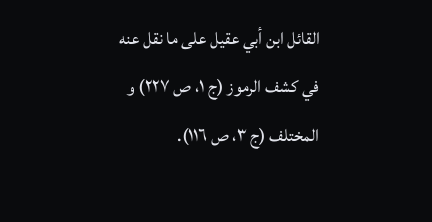القائل ابن أبي عقيل على ما نقل عنه في كشف الرموز (ج ١، ص ٢٢٧) و المختلف (ج ٣، ص ١١٦).